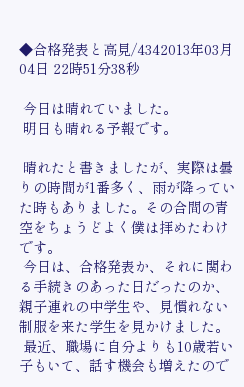◆合格発表と高見/4342013年03月04日 22時51分38秒

 今日は晴れていました。
 明日も晴れる予報です。

 晴れたと書きましたが、実際は曇りの時間が1番多く、雨が降っていた時もありました。その合間の青空をちょうどよく僕は拝めたわけです。
 今日は、合格発表か、それに関わる手続きのあった日だったのか、親子連れの中学生や、見慣れない制服を来た学生を見かけました。
 最近、職場に自分よりも10歳若い子もいて、話す機会も増えたので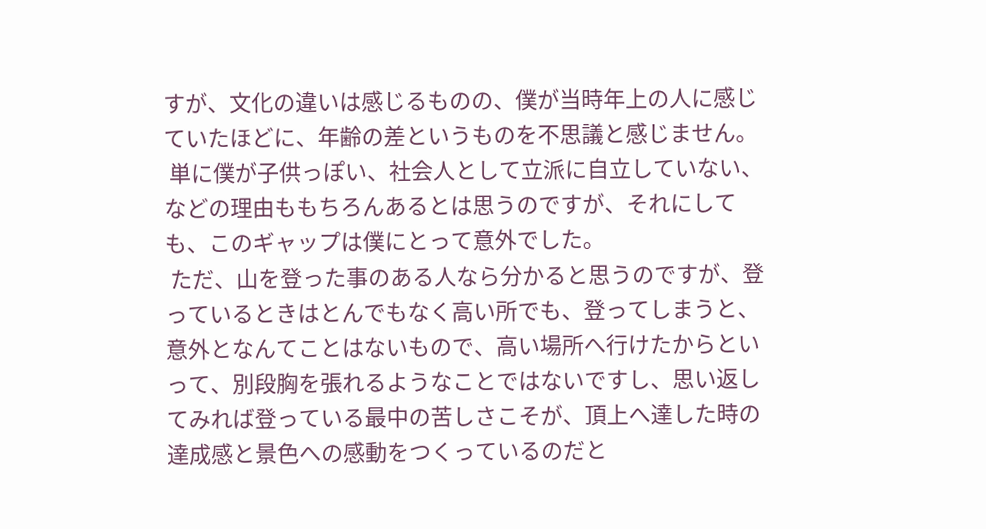すが、文化の違いは感じるものの、僕が当時年上の人に感じていたほどに、年齢の差というものを不思議と感じません。
 単に僕が子供っぽい、社会人として立派に自立していない、などの理由ももちろんあるとは思うのですが、それにしても、このギャップは僕にとって意外でした。
 ただ、山を登った事のある人なら分かると思うのですが、登っているときはとんでもなく高い所でも、登ってしまうと、意外となんてことはないもので、高い場所へ行けたからといって、別段胸を張れるようなことではないですし、思い返してみれば登っている最中の苦しさこそが、頂上へ達した時の達成感と景色への感動をつくっているのだと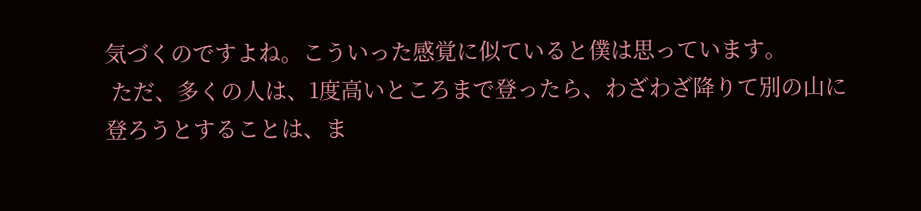気づくのですよね。こういった感覚に似ていると僕は思っています。
 ただ、多くの人は、1度高いところまで登ったら、わざわざ降りて別の山に登ろうとすることは、ま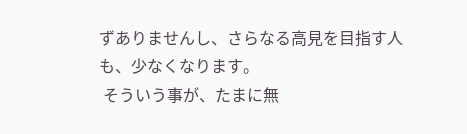ずありませんし、さらなる高見を目指す人も、少なくなります。
 そういう事が、たまに無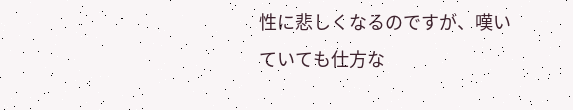性に悲しくなるのですが、嘆いていても仕方な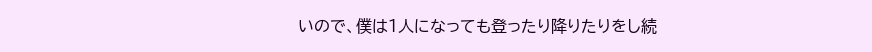いので、僕は1人になっても登ったり降りたりをし続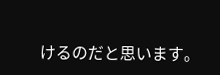けるのだと思います。